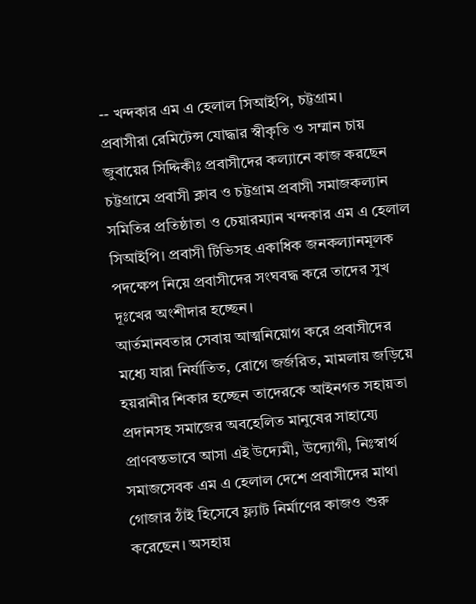-- খন্দকার এম এ হেলাল সিআইপি, চট্টগ্রাম।
প্রবাসীরা রেমিটেন্স যোদ্ধার স্বীকৃতি ও সম্মান চায়
জুবায়ের সিদ্দিকীঃ প্রবাসীদের কল্যানে কাজ করছেন চট্টগ্রামে প্রবাসী ক্লাব ও চট্টগ্রাম প্রবাসী সমাজকল্যান সমিতির প্রতিষ্ঠাতা ও চেয়ারম্যান খন্দকার এম এ হেলাল সিআইপি। প্রবাসী টিভিসহ একাধিক জনকল্যানমূলক পদক্ষেপ নিয়ে প্রবাসীদের সংঘবদ্ধ করে তাদের সুখ দূঃখের অংশীদার হচ্ছেন।
আর্তমানবতার সেবায় আত্মনিয়োগ করে প্রবাসীদের মধ্যে যারা নির্যাতিত, রোগে জর্জরিত, মামলায় জড়িয়ে হয়রানীর শিকার হচ্ছেন তাদেরকে আইনগত সহায়তা প্রদানসহ সমাজের অবহেলিত মানুষের সাহায্যে প্রাণবন্তভাবে আসা এই উদ্যেমী, উদ্যোগী, নিঃস্বার্থ সমাজসেবক এম এ হেলাল দেশে প্রবাসীদের মাথা গোজার ঠাঁই হিসেবে ফ্ল্যাট নির্মাণের কাজও শুরু করেছেন। অসহায়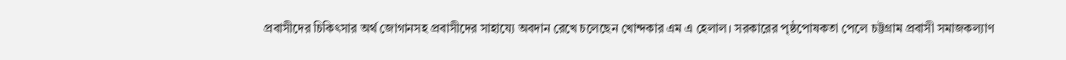প্রবাসীদের চিকিৎসার অর্থ জোগানসহ প্রবাসীদের সাহায্যে অবদান রেখে চলেছেন খোন্দকার এম এ হেলাল। সরকারের পৃষ্ঠপোষকতা পেলে চট্টগ্রাম প্রবাসী সমাজকল্যাণ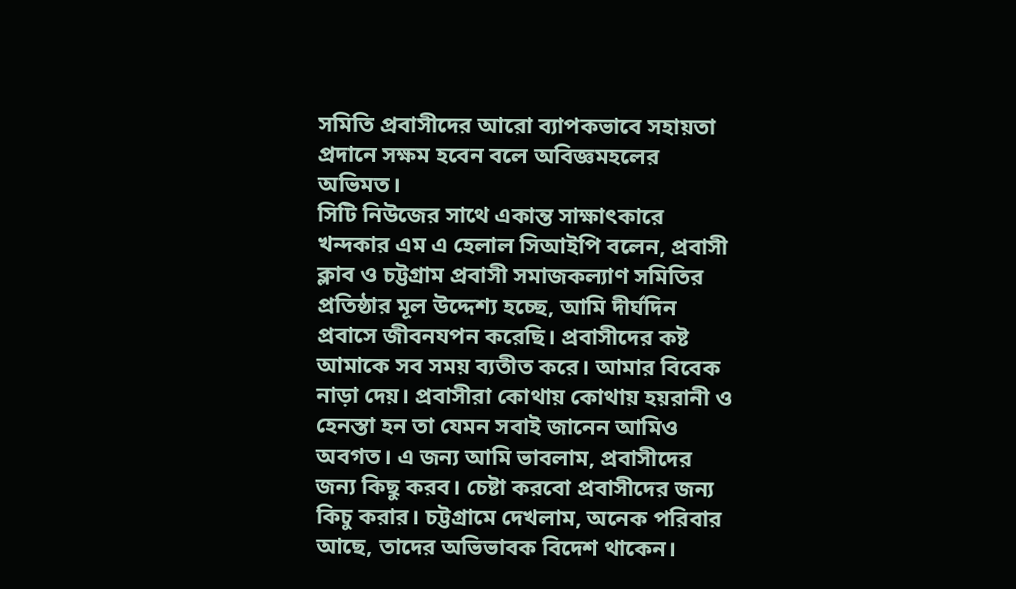সমিতি প্রবাসীদের আরো ব্যাপকভাবে সহায়তা প্রদানে সক্ষম হবেন বলে অবিজ্ঞমহলের অভিমত।
সিটি নিউজের সাথে একান্ত সাক্ষাৎকারে খন্দকার এম এ হেলাল সিআইপি বলেন, প্রবাসী ক্লাব ও চট্টগ্রাম প্রবাসী সমাজকল্যাণ সমিতির প্রতিষ্ঠার মূল উদ্দেশ্য হচ্ছে, আমি দীর্ঘদিন প্রবাসে জীবনযপন করেছি। প্রবাসীদের কষ্ট আমাকে সব সময় ব্যতীত করে। আমার বিবেক নাড়া দেয়। প্রবাসীরা কোথায় কোথায় হয়রানী ও হেনস্তা হন তা যেমন সবাই জানেন আমিও অবগত। এ জন্য আমি ভাবলাম, প্রবাসীদের জন্য কিছু করব। চেষ্টা করবো প্রবাসীদের জন্য কিচু করার। চট্টগ্রামে দেখলাম, অনেক পরিবার আছে, তাদের অভিভাবক বিদেশ থাকেন।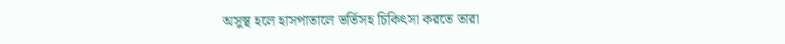অসুস্থ হলে হাসপাতালে ভর্তিসহ চিকিৎসা করতে তারা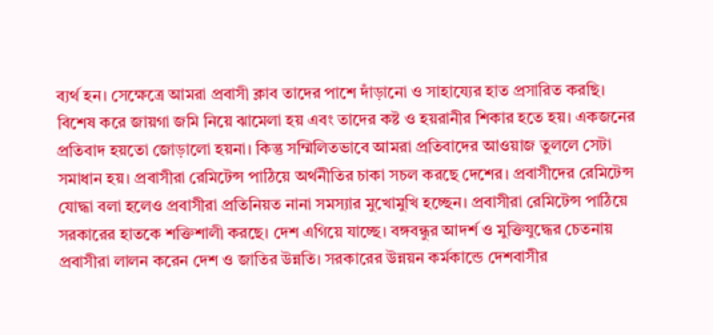ব্যর্থ হন। সেক্ষেত্রে আমরা প্রবাসী ক্লাব তাদের পাশে দাঁড়ানো ও সাহায্যের হাত প্রসারিত করছি। বিশেষ করে জায়গা জমি নিয়ে ঝামেলা হয় এবং তাদের কষ্ট ও হয়রানীর শিকার হতে হয়। একজনের প্রতিবাদ হয়তো জোড়ালো হয়না। কিন্তু সম্মিলিতভাবে আমরা প্রতিবাদের আওয়াজ তুললে সেটা সমাধান হয়। প্রবাসীরা রেমিটেন্স পাঠিয়ে অর্থনীতির চাকা সচল করছে দেশের। প্রবাসীদের রেমিটেন্স যোদ্ধা বলা হলেও প্রবাসীরা প্রতিনিয়ত নানা সমস্যার মুখোমুখি হচ্ছেন। প্রবাসীরা রেমিটেন্স পাঠিয়ে সরকারের হাতকে শক্তিশালী করছে। দেশ এগিয়ে যাচ্ছে। বঙ্গবন্ধুর আদর্শ ও মুক্তিযুদ্ধের চেতনায় প্রবাসীরা লালন করেন দেশ ও জাতির উন্নতি। সরকারের উন্নয়ন কর্মকান্ডে দেশবাসীর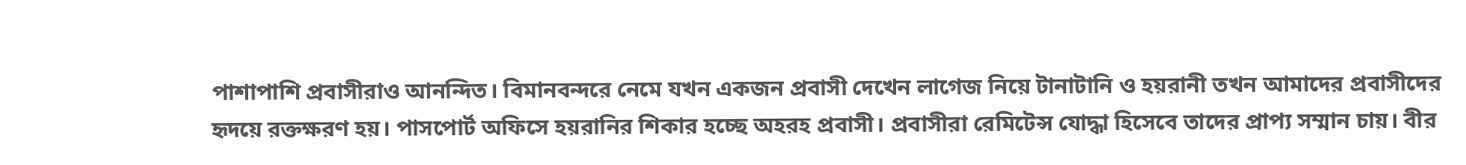পাশাপাশি প্রবাসীরাও আনন্দিত। বিমানবন্দরে নেমে যখন একজন প্রবাসী দেখেন লাগেজ নিয়ে টানাটানি ও হয়রানী তখন আমাদের প্রবাসীদের হৃদয়ে রক্তক্ষরণ হয়। পাসপোর্ট অফিসে হয়রানির শিকার হচ্ছে অহরহ প্রবাসী। প্রবাসীরা রেমিটেন্স যোদ্ধা হিসেবে তাদের প্রাপ্য সম্মান চায়। বীর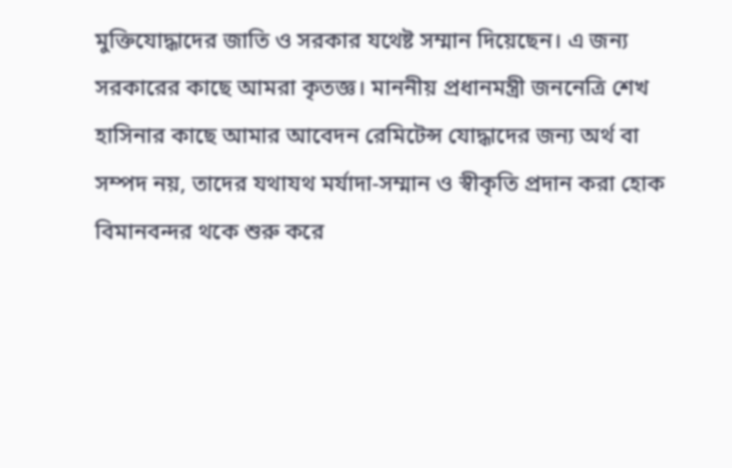মুক্তিযোদ্ধাদের জাতি ও সরকার যথেষ্ট সম্মান দিয়েছেন। এ জন্য সরকারের কাছে আমরা কৃতজ্ঞ। মাননীয় প্রধানমন্ত্রী জননেত্রি শেখ হাসিনার কাছে আমার আবেদন রেমিটেন্স যোদ্ধাদের জন্য অর্থ বা সম্পদ নয়, তাদের যথাযথ মর্যাদা-সম্মান ও স্বীকৃতি প্রদান করা হোক বিমানবন্দর থকে শুরু করে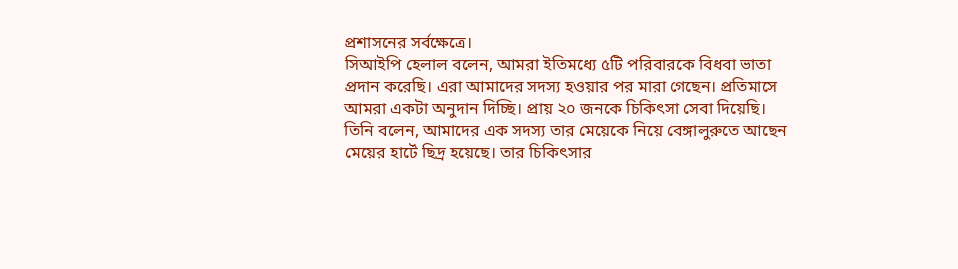প্রশাসনের সর্বক্ষেত্রে।
সিআইপি হেলাল বলেন, আমরা ইতিমধ্যে ৫টি পরিবারকে বিধবা ভাতা প্রদান করেছি। এরা আমাদের সদস্য হওয়ার পর মারা গেছেন। প্রতিমাসে আমরা একটা অনুদান দিচ্ছি। প্রায় ২০ জনকে চিকিৎসা সেবা দিয়েছি।
তিনি বলেন, আমাদের এক সদস্য তার মেয়েকে নিয়ে বেঙ্গালুরুতে আছেন মেয়ের হার্টে ছিদ্র হয়েছে। তার চিকিৎসার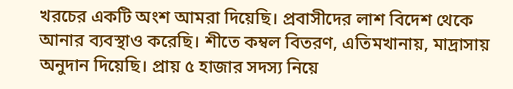খরচের একটি অংশ আমরা দিয়েছি। প্রবাসীদের লাশ বিদেশ থেকে আনার ব্যবস্থাও করেছি। শীতে কম্বল বিতরণ, এতিমখানায়, মাদ্রাসায় অনুদান দিয়েছি। প্রায় ৫ হাজার সদস্য নিয়ে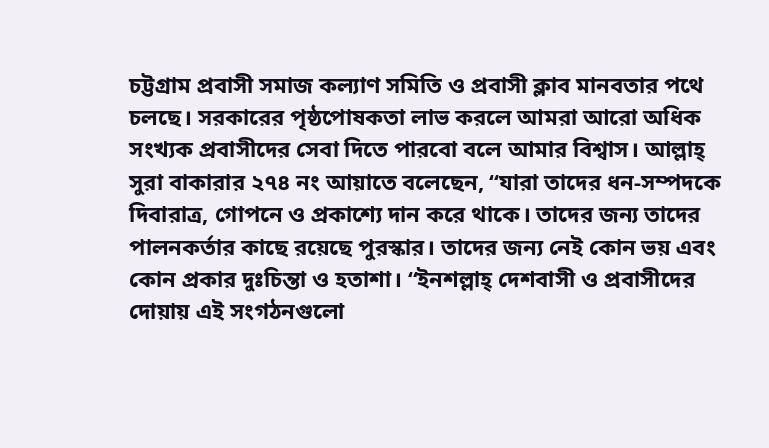চট্টগ্রাম প্রবাসী সমাজ কল্যাণ সমিতি ও প্রবাসী ক্লাব মানবতার পথে চলছে। সরকারের পৃষ্ঠপোষকতা লাভ করলে আমরা আরো অধিক সংখ্যক প্রবাসীদের সেবা দিতে পারবো বলে আমার বিশ্বাস। আল্লাহ্ সুরা বাকারার ২৭৪ নং আয়াতে বলেছেন, “যারা তাদের ধন-সম্পদকে দিবারাত্র, গোপনে ও প্রকাশ্যে দান করে থাকে। তাদের জন্য তাদের পালনকর্তার কাছে রয়েছে পুরস্কার। তাদের জন্য নেই কোন ভয় এবং কোন প্রকার দুঃচিন্তা ও হতাশা। “ইনশল্লাহ্ দেশবাসী ও প্রবাসীদের দোয়ায় এই সংগঠনগুলো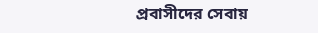প্রবাসীদের সেবায়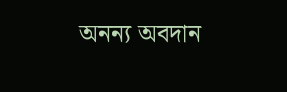অনন্য অবদান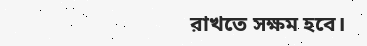রাখতে সক্ষম হবে।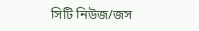সিটি নিউজ/জস